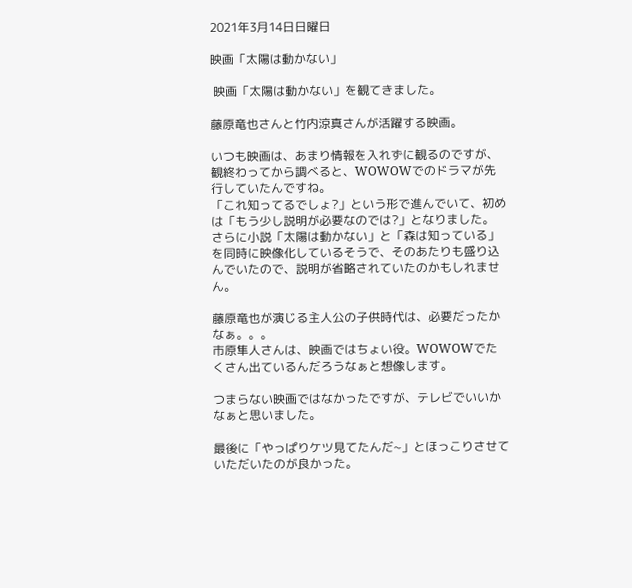2021年3月14日日曜日

映画「太陽は動かない」

 映画「太陽は動かない」を観てきました。

藤原竜也さんと竹内涼真さんが活躍する映画。

いつも映画は、あまり情報を入れずに観るのですが、観終わってから調べると、WOWOWでのドラマが先行していたんですね。
「これ知ってるでしょ?」という形で進んでいて、初めは「もう少し説明が必要なのでは?」となりました。
さらに小説「太陽は動かない」と「森は知っている」を同時に映像化しているそうで、そのあたりも盛り込んでいたので、説明が省略されていたのかもしれません。

藤原竜也が演じる主人公の子供時代は、必要だったかなぁ。。。
市原隼人さんは、映画ではちょい役。WOWOWでたくさん出ているんだろうなぁと想像します。

つまらない映画ではなかったですが、テレビでいいかなぁと思いました。

最後に「やっぱりケツ見てたんだ~」とほっこりさせていただいたのが良かった。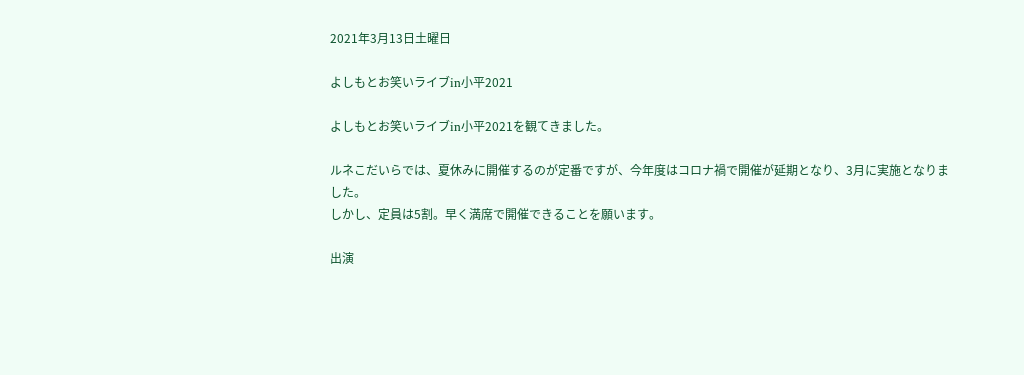2021年3月13日土曜日

よしもとお笑いライブin小平2021

よしもとお笑いライブin小平2021を観てきました。

ルネこだいらでは、夏休みに開催するのが定番ですが、今年度はコロナ禍で開催が延期となり、3月に実施となりました。
しかし、定員は5割。早く満席で開催できることを願います。

出演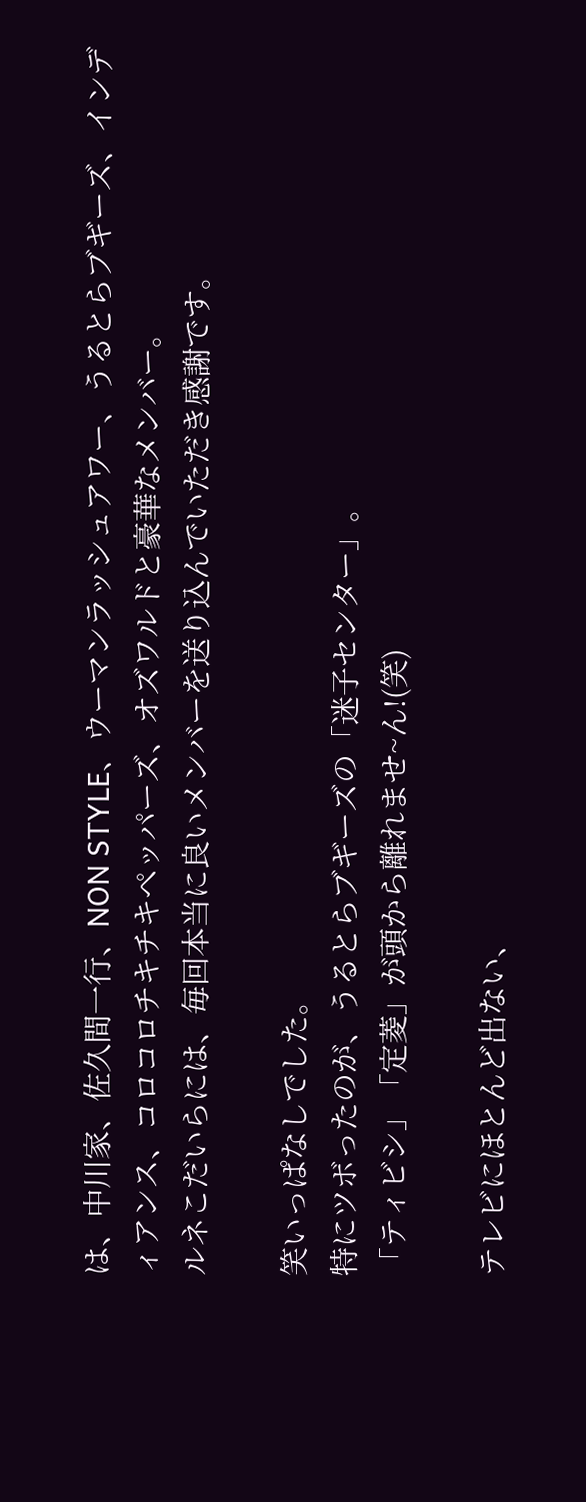は、中川家、佐久間一行、NON STYLE、ウーマンラッシュアワー、うるとらブギーズ、インディアンス、コロコロチキチキペッパーズ、オズワルドと豪華なメンバー。
ルネこだいらには、毎回本当に良いメンバーを送り込んでいただき感謝です。

笑いっぱなしでした。
特にツボったのが、うるとらブギーズの「迷子センター」。
「ティビシ」「定菱」が頭から離れませ~ん!(笑)

テレビにほとんど出ない、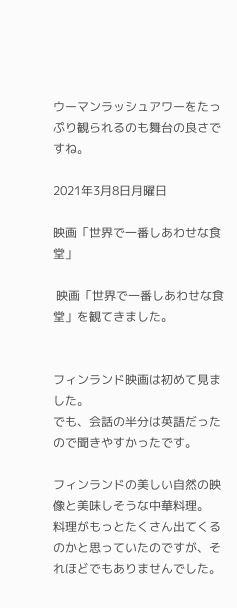ウーマンラッシュアワーをたっぷり観られるのも舞台の良さですね。

2021年3月8日月曜日

映画「世界で一番しあわせな食堂」

 映画「世界で一番しあわせな食堂」を観てきました。


フィンランド映画は初めて見ました。
でも、会話の半分は英語だったので聞きやすかったです。

フィンランドの美しい自然の映像と美味しそうな中華料理。
料理がもっとたくさん出てくるのかと思っていたのですが、それほどでもありませんでした。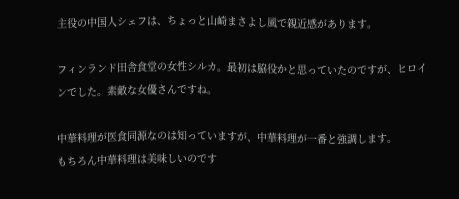主役の中国人シェフは、ちょっと山崎まさよし風で親近感があります。

フィンランド田舎食堂の女性シルカ。最初は脇役かと思っていたのですが、ヒロインでした。素敵な女優さんですね。

中華料理が医食同源なのは知っていますが、中華料理が一番と強調します。
もちろん中華料理は美味しいのです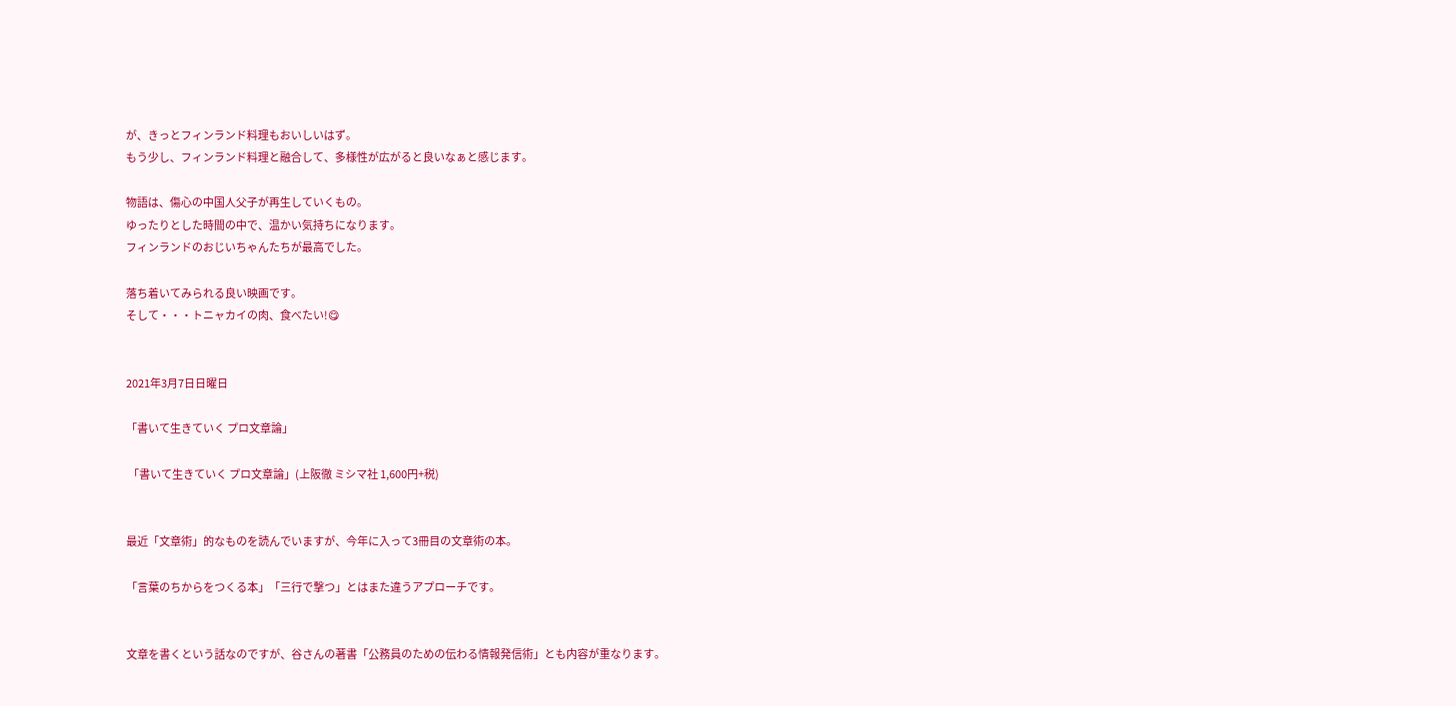が、きっとフィンランド料理もおいしいはず。
もう少し、フィンランド料理と融合して、多様性が広がると良いなぁと感じます。

物語は、傷心の中国人父子が再生していくもの。
ゆったりとした時間の中で、温かい気持ちになります。
フィンランドのおじいちゃんたちが最高でした。

落ち着いてみられる良い映画です。
そして・・・トニャカイの肉、食べたい!😋


2021年3月7日日曜日

「書いて生きていく プロ文章論」

 「書いて生きていく プロ文章論」(上阪徹 ミシマ社 1,600円+税)


最近「文章術」的なものを読んでいますが、今年に入って3冊目の文章術の本。

「言葉のちからをつくる本」「三行で撃つ」とはまた違うアプローチです。


文章を書くという話なのですが、谷さんの著書「公務員のための伝わる情報発信術」とも内容が重なります。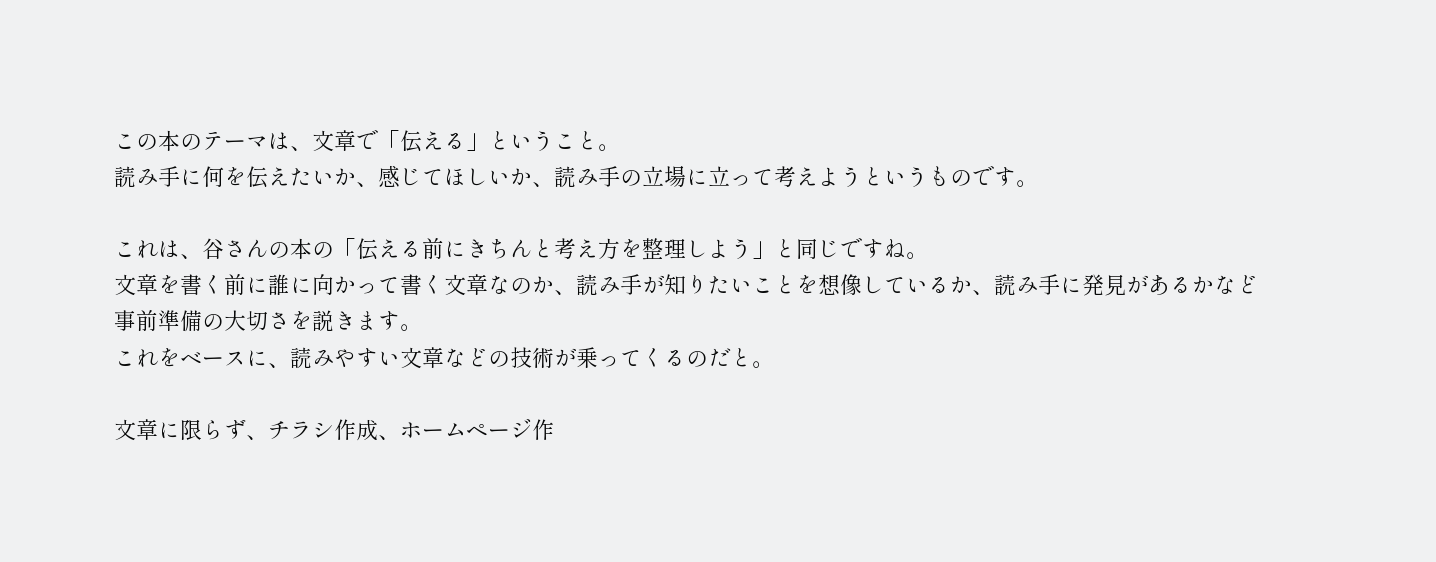この本のテーマは、文章で「伝える」ということ。
読み手に何を伝えたいか、感じてほしいか、読み手の立場に立って考えようというものです。

これは、谷さんの本の「伝える前にきちんと考え方を整理しよう」と同じですね。
文章を書く前に誰に向かって書く文章なのか、読み手が知りたいことを想像しているか、読み手に発見があるかなど事前準備の大切さを説きます。
これをベースに、読みやすい文章などの技術が乗ってくるのだと。

文章に限らず、チラシ作成、ホームページ作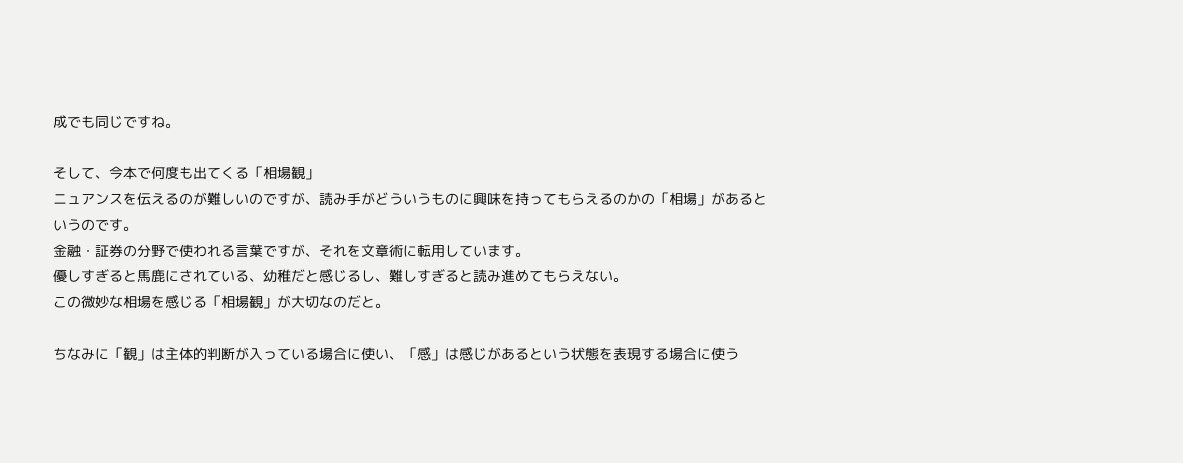成でも同じですね。

そして、今本で何度も出てくる「相場観」
ニュアンスを伝えるのが難しいのですが、読み手がどういうものに興味を持ってもらえるのかの「相場」があるというのです。
金融・証券の分野で使われる言葉ですが、それを文章術に転用しています。
優しすぎると馬鹿にされている、幼稚だと感じるし、難しすぎると読み進めてもらえない。
この微妙な相場を感じる「相場観」が大切なのだと。

ちなみに「観」は主体的判断が入っている場合に使い、「感」は感じがあるという状態を表現する場合に使う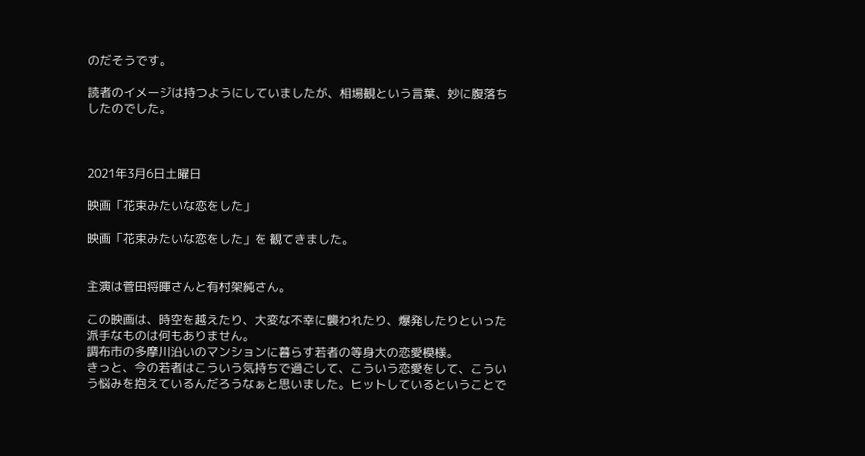のだそうです。

読者のイメージは持つようにしていましたが、相場観という言葉、妙に腹落ちしたのでした。



2021年3月6日土曜日

映画「花束みたいな恋をした」

映画「花束みたいな恋をした」を 観てきました。


主演は菅田将暉さんと有村架純さん。

この映画は、時空を越えたり、大変な不幸に襲われたり、爆発したりといった派手なものは何もありません。
調布市の多摩川沿いのマンションに暮らす若者の等身大の恋愛模様。
きっと、今の若者はこういう気持ちで過ごして、こういう恋愛をして、こういう悩みを抱えているんだろうなぁと思いました。ヒットしているということで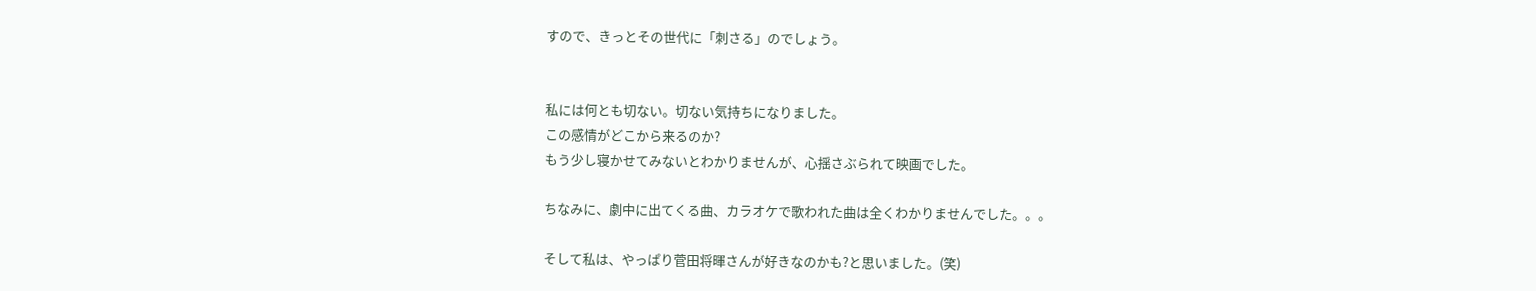すので、きっとその世代に「刺さる」のでしょう。


私には何とも切ない。切ない気持ちになりました。
この感情がどこから来るのか?
もう少し寝かせてみないとわかりませんが、心揺さぶられて映画でした。

ちなみに、劇中に出てくる曲、カラオケで歌われた曲は全くわかりませんでした。。。

そして私は、やっぱり菅田将暉さんが好きなのかも?と思いました。(笑)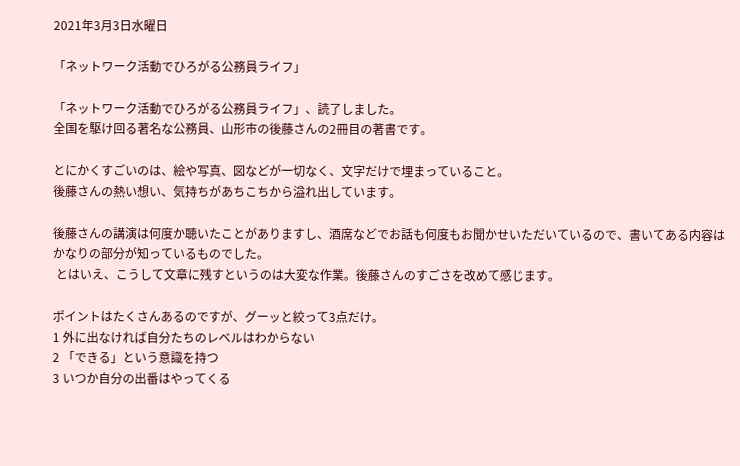2021年3月3日水曜日

「ネットワーク活動でひろがる公務員ライフ」

「ネットワーク活動でひろがる公務員ライフ」、読了しました。
全国を駆け回る著名な公務員、山形市の後藤さんの2冊目の著書です。

とにかくすごいのは、絵や写真、図などが一切なく、文字だけで埋まっていること。
後藤さんの熱い想い、気持ちがあちこちから溢れ出しています。

後藤さんの講演は何度か聴いたことがありますし、酒席などでお話も何度もお聞かせいただいているので、書いてある内容はかなりの部分が知っているものでした。
 とはいえ、こうして文章に残すというのは大変な作業。後藤さんのすごさを改めて感じます。

ポイントはたくさんあるのですが、グーッと絞って3点だけ。
1 外に出なければ自分たちのレベルはわからない
2 「できる」という意識を持つ
3 いつか自分の出番はやってくる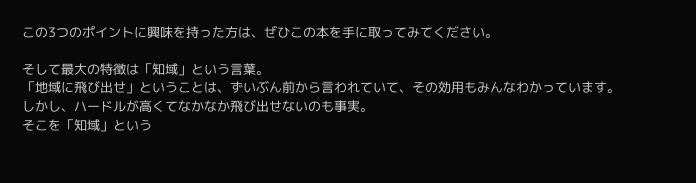この3つのポイントに興味を持った方は、ぜひこの本を手に取ってみてください。

そして最大の特徴は「知域」という言葉。
「地域に飛び出せ」ということは、ずいぶん前から言われていて、その効用もみんなわかっています。
しかし、ハードルが高くてなかなか飛び出せないのも事実。
そこを「知域」という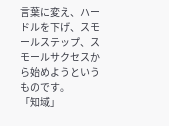言葉に変え、ハードルを下げ、スモールステップ、スモールサクセスから始めようというものです。
「知域」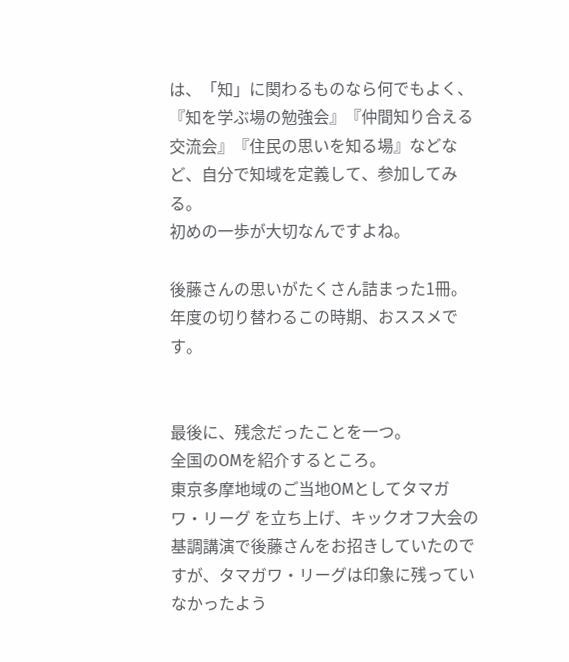は、「知」に関わるものなら何でもよく、『知を学ぶ場の勉強会』『仲間知り合える交流会』『住民の思いを知る場』などなど、自分で知域を定義して、参加してみる。
初めの一歩が大切なんですよね。

後藤さんの思いがたくさん詰まった1冊。
年度の切り替わるこの時期、おススメです。


最後に、残念だったことを一つ。
全国のOMを紹介するところ。
東京多摩地域のご当地OMとしてタマガワ・リーグ を立ち上げ、キックオフ大会の基調講演で後藤さんをお招きしていたのですが、タマガワ・リーグは印象に残っていなかったよう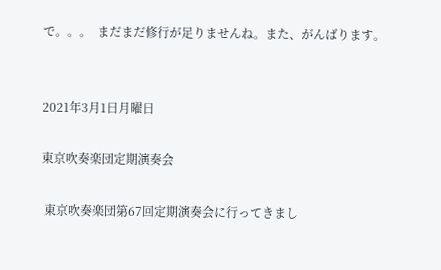で。。。  まだまだ修行が足りませんね。また、がんばります。


2021年3月1日月曜日

東京吹奏楽団定期演奏会

 東京吹奏楽団第67回定期演奏会に行ってきまし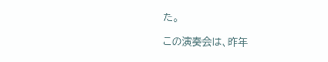た。

この演奏会は、昨年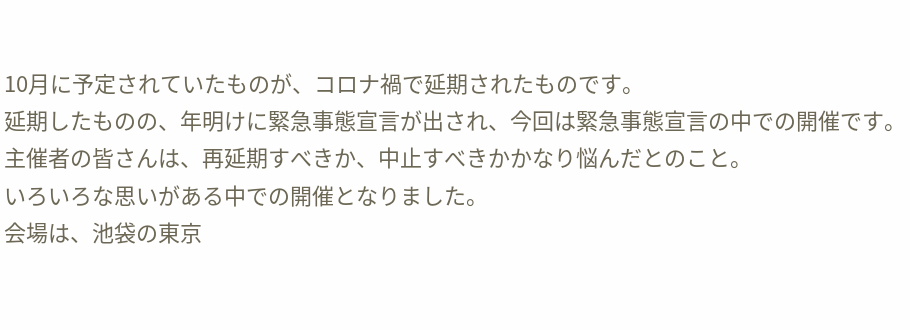10月に予定されていたものが、コロナ禍で延期されたものです。
延期したものの、年明けに緊急事態宣言が出され、今回は緊急事態宣言の中での開催です。
主催者の皆さんは、再延期すべきか、中止すべきかかなり悩んだとのこと。
いろいろな思いがある中での開催となりました。
会場は、池袋の東京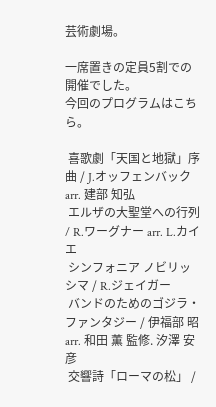芸術劇場。

一席置きの定員5割での開催でした。
今回のプログラムはこちら。

 喜歌劇「天国と地獄」序曲 / J.オッフェンバック arr. 建部 知弘
 エルザの大聖堂への行列 / R.ワーグナー arr. L.カイエ
 シンフォニア ノビリッシマ / R.ジェイガー
 バンドのためのゴジラ・ファンタジー / 伊福部 昭 arr. 和田 薫 監修. 汐澤 安彦
 交響詩「ローマの松」 /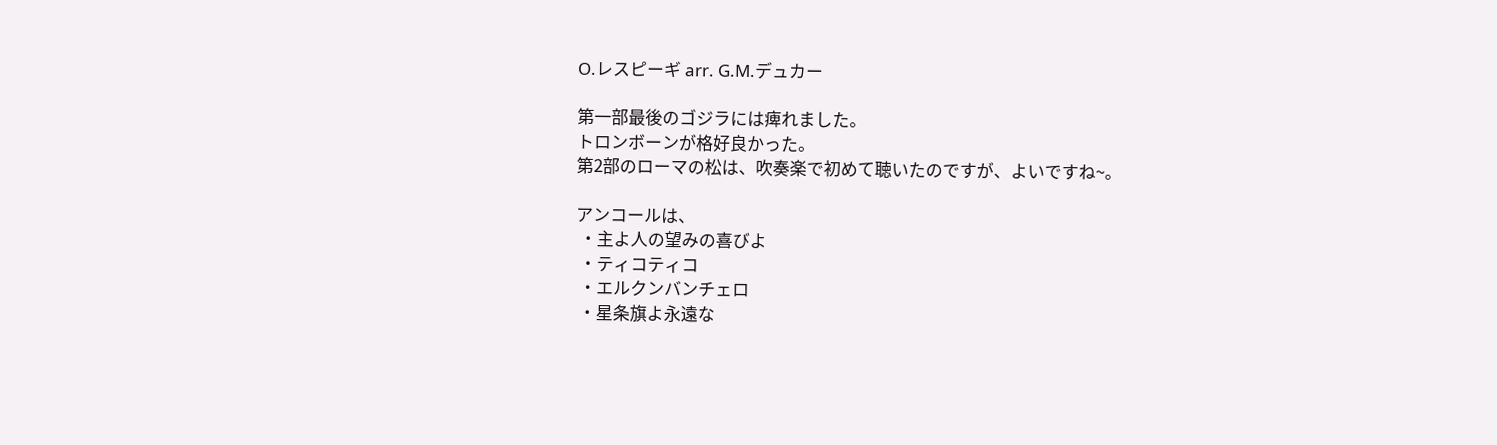O.レスピーギ arr. G.M.デュカー

第一部最後のゴジラには痺れました。
トロンボーンが格好良かった。
第2部のローマの松は、吹奏楽で初めて聴いたのですが、よいですね~。

アンコールは、
 ・主よ人の望みの喜びよ
 ・ティコティコ
 ・エルクンバンチェロ
 ・星条旗よ永遠な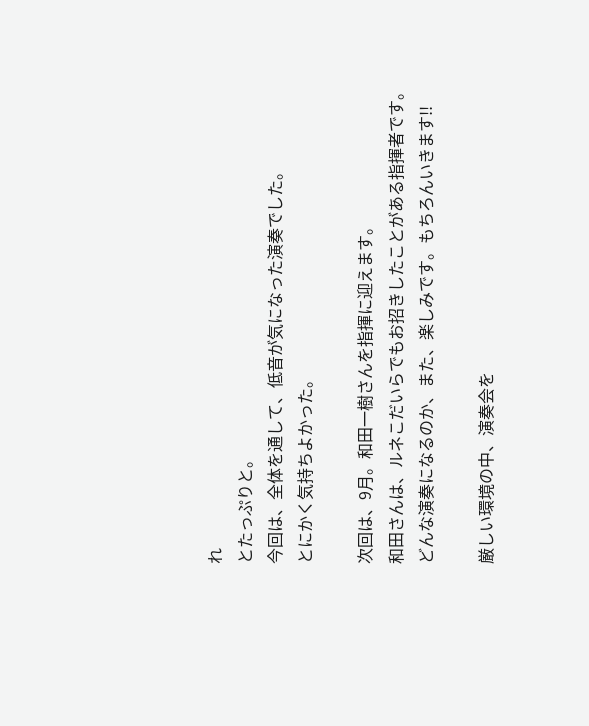れ
とたっぷりと。
今回は、全体を通して、低音が気になった演奏でした。
とにかく気持ちよかった。

次回は、9月。和田一樹さんを指揮に迎えます。
和田さんは、ルネこだいらでもお招きしたことがある指揮者です。
どんな演奏になるのか、また、楽しみです。もちろんいきます!!

厳しい環境の中、演奏会を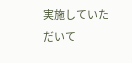実施していただいて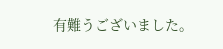有難うございました。